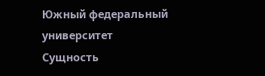Южный федеральный университет
Сущность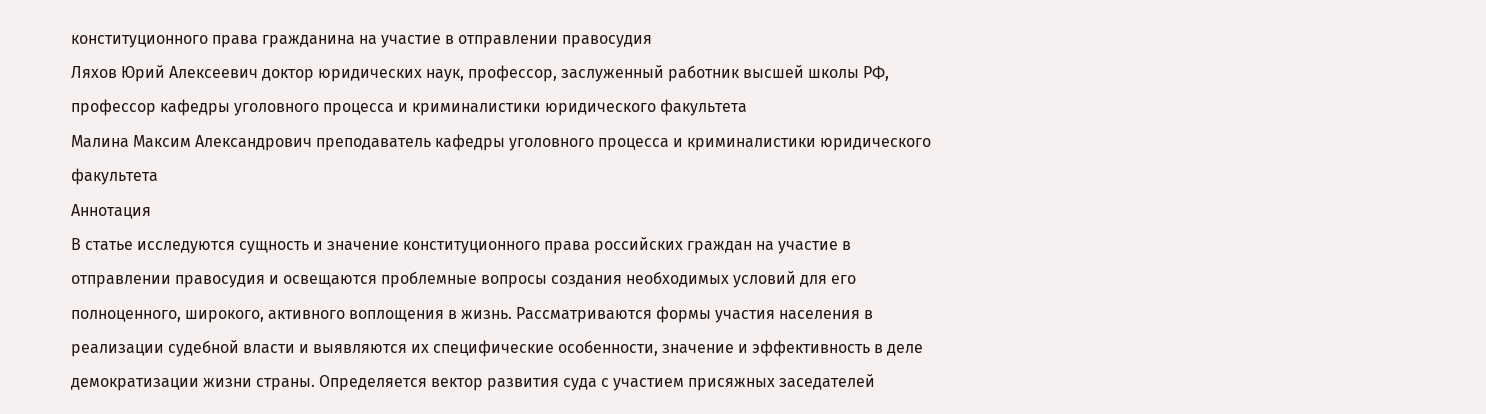конституционного права гражданина на участие в отправлении правосудия
Ляхов Юрий Алексеевич доктор юридических наук, профессор, заслуженный работник высшей школы РФ, профессор кафедры уголовного процесса и криминалистики юридического факультета
Малина Максим Александрович преподаватель кафедры уголовного процесса и криминалистики юридического факультета
Аннотация
В статье исследуются сущность и значение конституционного права российских граждан на участие в отправлении правосудия и освещаются проблемные вопросы создания необходимых условий для его полноценного, широкого, активного воплощения в жизнь. Рассматриваются формы участия населения в реализации судебной власти и выявляются их специфические особенности, значение и эффективность в деле демократизации жизни страны. Определяется вектор развития суда с участием присяжных заседателей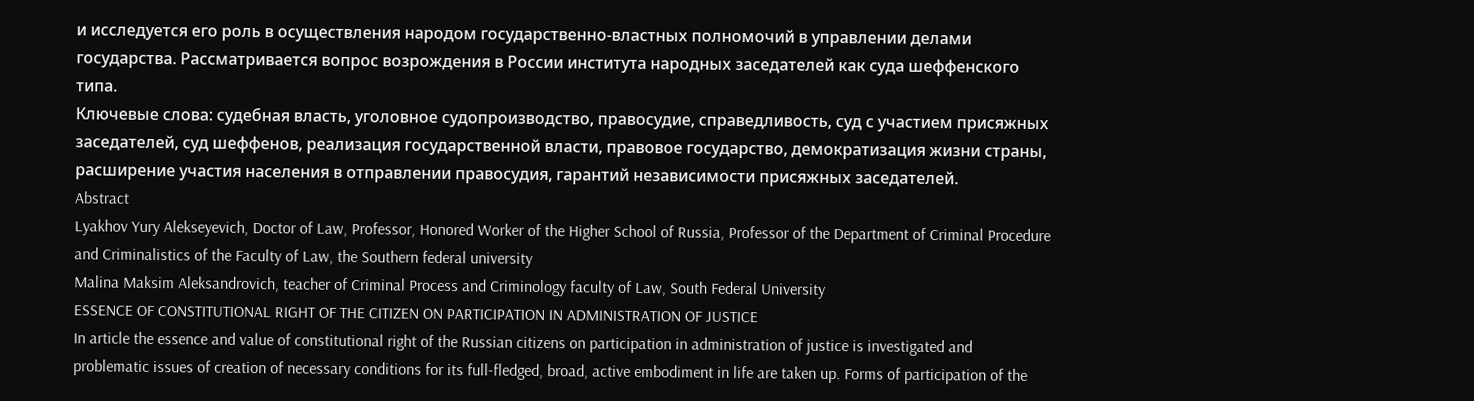и исследуется его роль в осуществления народом государственно-властных полномочий в управлении делами государства. Рассматривается вопрос возрождения в России института народных заседателей как суда шеффенского типа.
Ключевые слова: судебная власть, уголовное судопроизводство, правосудие, справедливость, суд с участием присяжных заседателей, суд шеффенов, реализация государственной власти, правовое государство, демократизация жизни страны, расширение участия населения в отправлении правосудия, гарантий независимости присяжных заседателей.
Abstract
Lyakhov Yury Alekseyevich, Doctor of Law, Professor, Honored Worker of the Higher School of Russia, Professor of the Department of Criminal Procedure and Criminalistics of the Faculty of Law, the Southern federal university
Malina Maksim Aleksandrovich, teacher of Criminal Process and Criminology faculty of Law, South Federal University
ESSENCE OF CONSTITUTIONAL RIGHT OF THE CITIZEN ON PARTICIPATION IN ADMINISTRATION OF JUSTICE
In article the essence and value of constitutional right of the Russian citizens on participation in administration of justice is investigated and problematic issues of creation of necessary conditions for its full-fledged, broad, active embodiment in life are taken up. Forms of participation of the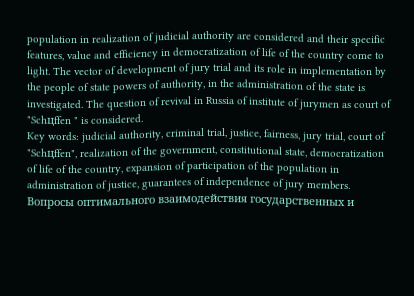population in realization of judicial authority are considered and their specific features, value and efficiency in democratization of life of the country come to light. The vector of development of jury trial and its role in implementation by the people of state powers of authority, in the administration of the state is investigated. The question of revival in Russia of institute of jurymen as court of "Schцffen " is considered.
Key words: judicial authority, criminal trial, justice, fairness, jury trial, court of "Schцffen", realization of the government, constitutional state, democratization of life of the country, expansion of participation of the population in administration of justice, guarantees of independence of jury members.
Вопросы оптимального взаимодействия государственных и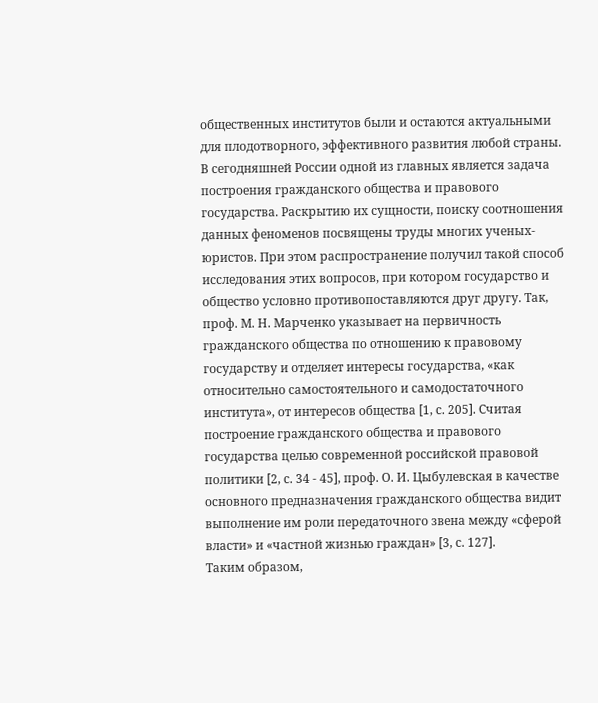общественных институтов были и остаются актуальными для плодотворного, эффективного развития любой страны. В сегодняшней России одной из главных является задача построения гражданского общества и правового государства. Раскрытию их сущности, поиску соотношения данных феноменов посвящены труды многих ученых-юристов. При этом распространение получил такой способ исследования этих вопросов, при котором государство и общество условно противопоставляются друг другу. Так, проф. М. Н. Марченко указывает на первичность гражданского общества по отношению к правовому государству и отделяет интересы государства, «как относительно самостоятельного и самодостаточного института», от интересов общества [1, с. 205]. Считая построение гражданского общества и правового государства целью современной российской правовой политики [2, с. 34 - 45], проф. О. И. Цыбулевская в качестве основного предназначения гражданского общества видит выполнение им роли передаточного звена между «сферой власти» и «частной жизнью граждан» [3, с. 127].
Таким образом,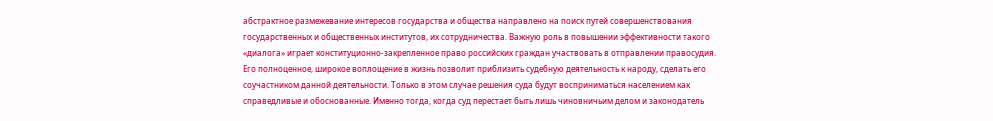абстрактное размежевание интересов государства и общества направлено на поиск путей совершенствования государственных и общественных институтов, их сотрудничества. Важную роль в повышении эффективности такого «диалога» играет конституционно-закрепленное право российских граждан участвовать в отправлении правосудия. Его полноценное, широкое воплощение в жизнь позволит приблизить судебную деятельность к народу, сделать его соучастником данной деятельности. Только в этом случае решения суда будут восприниматься населением как справедливые и обоснованные. Именно тогда, когда суд перестает быть лишь чиновничьим делом и законодатель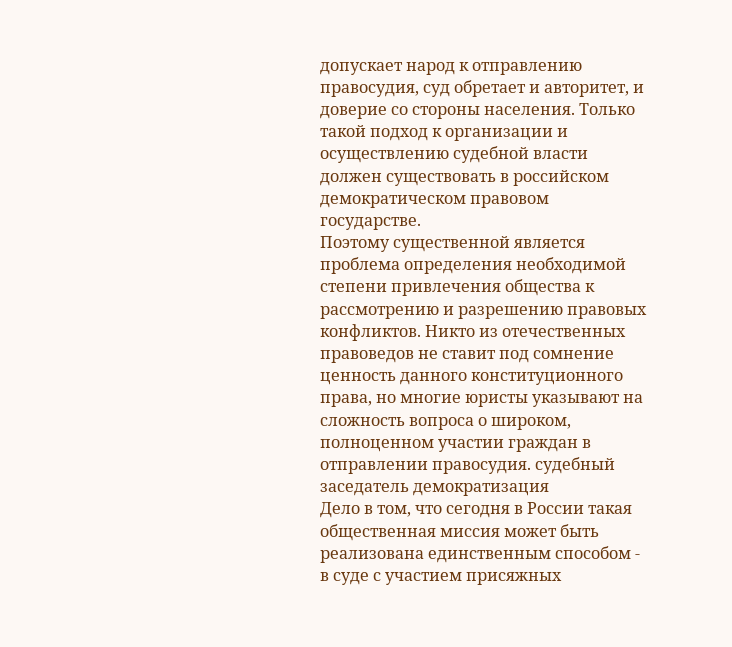допускает народ к отправлению правосудия, суд обретает и авторитет, и доверие со стороны населения. Только такой подход к организации и осуществлению судебной власти должен существовать в российском демократическом правовом государстве.
Поэтому существенной является проблема определения необходимой степени привлечения общества к рассмотрению и разрешению правовых конфликтов. Никто из отечественных правоведов не ставит под сомнение ценность данного конституционного права, но многие юристы указывают на сложность вопроса о широком, полноценном участии граждан в отправлении правосудия. судебный заседатель демократизация
Дело в том, что сегодня в России такая общественная миссия может быть реализована единственным способом - в суде с участием присяжных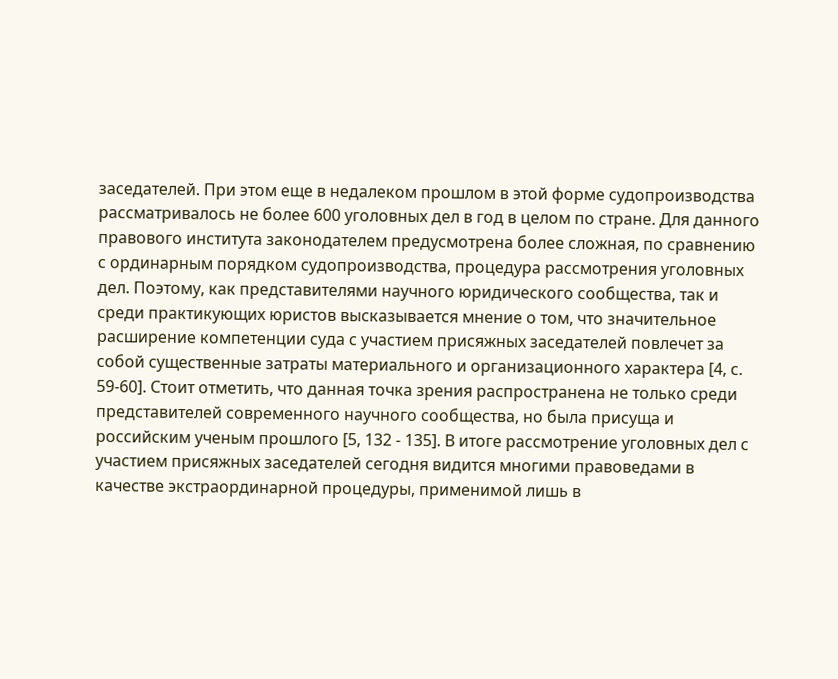заседателей. При этом еще в недалеком прошлом в этой форме судопроизводства рассматривалось не более 600 уголовных дел в год в целом по стране. Для данного правового института законодателем предусмотрена более сложная, по сравнению с ординарным порядком судопроизводства, процедура рассмотрения уголовных дел. Поэтому, как представителями научного юридического сообщества, так и среди практикующих юристов высказывается мнение о том, что значительное расширение компетенции суда с участием присяжных заседателей повлечет за собой существенные затраты материального и организационного характера [4, с. 59-60]. Стоит отметить, что данная точка зрения распространена не только среди представителей современного научного сообщества, но была присуща и российским ученым прошлого [5, 132 - 135]. В итоге рассмотрение уголовных дел с участием присяжных заседателей сегодня видится многими правоведами в качестве экстраординарной процедуры, применимой лишь в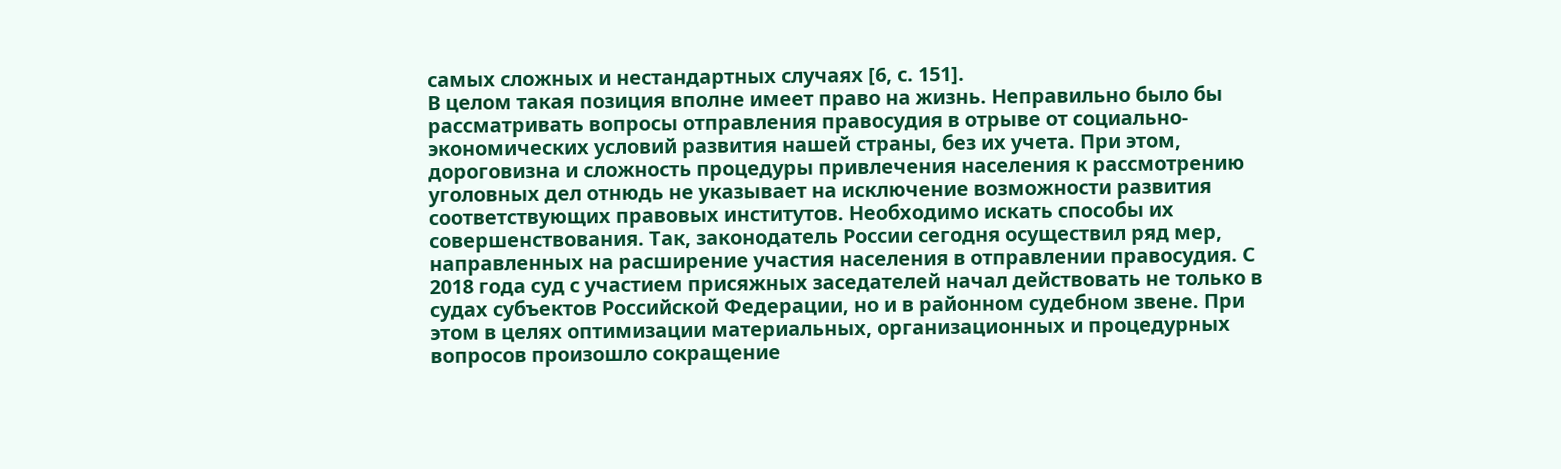самых сложных и нестандартных случаях [6, с. 151].
В целом такая позиция вполне имеет право на жизнь. Неправильно было бы рассматривать вопросы отправления правосудия в отрыве от социально-экономических условий развития нашей страны, без их учета. При этом, дороговизна и сложность процедуры привлечения населения к рассмотрению уголовных дел отнюдь не указывает на исключение возможности развития соответствующих правовых институтов. Необходимо искать способы их совершенствования. Так, законодатель России сегодня осуществил ряд мер, направленных на расширение участия населения в отправлении правосудия. С 2018 года суд с участием присяжных заседателей начал действовать не только в судах субъектов Российской Федерации, но и в районном судебном звене. При этом в целях оптимизации материальных, организационных и процедурных вопросов произошло сокращение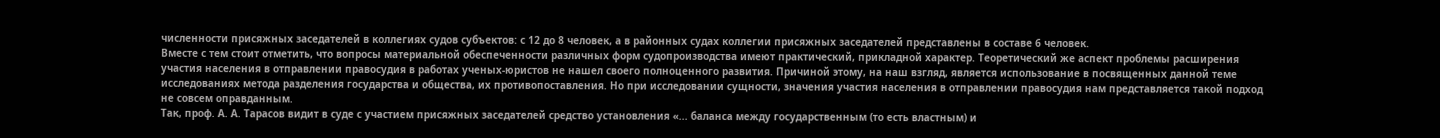численности присяжных заседателей в коллегиях судов субъектов: с 12 до 8 человек, а в районных судах коллегии присяжных заседателей представлены в составе 6 человек.
Вместе с тем стоит отметить, что вопросы материальной обеспеченности различных форм судопроизводства имеют практический, прикладной характер. Теоретический же аспект проблемы расширения участия населения в отправлении правосудия в работах ученых-юристов не нашел своего полноценного развития. Причиной этому, на наш взгляд, является использование в посвященных данной теме исследованиях метода разделения государства и общества, их противопоставления. Но при исследовании сущности, значения участия населения в отправлении правосудия нам представляется такой подход не совсем оправданным.
Так, проф. А. А. Тарасов видит в суде с участием присяжных заседателей средство установления «... баланса между государственным (то есть властным) и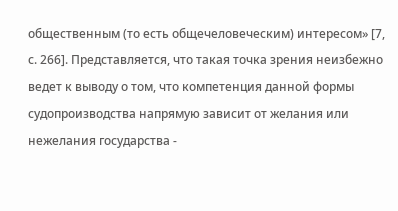общественным (то есть общечеловеческим) интересом» [7, с. 266]. Представляется, что такая точка зрения неизбежно ведет к выводу о том, что компетенция данной формы судопроизводства напрямую зависит от желания или нежелания государства -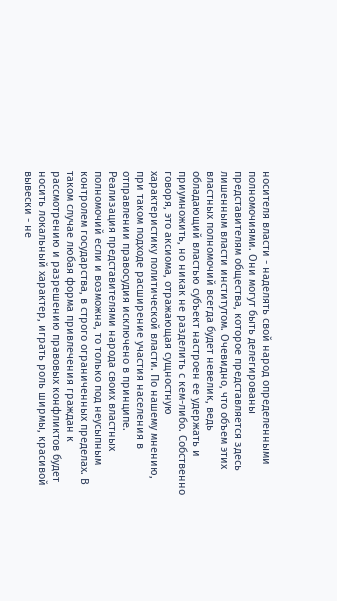носителя власти - наделять свой народ определенными полномочиями. Они могут быть делегированы представителям общества, которое представляется здесь лишенным власти институтом. Очевидно, что объем этих властных полномочий всегда будет невелик, ведь обладающий властью субъект настроен ее удержать и приумножить, но никак не разделить с кем-либо. Собственно говоря, это аксиома, отражающая сущностную характеристику политической власти. По нашему мнению, при таком подходе расширение участия населения в отправлении правосудия исключено в принципе. Реализация представителями народа своих властных полномочий если и возможна, то только под неусыпным контролем государства, в строго ограниченных пределах. В таком случае любая форма привлечения граждан к рассмотрению и разрешению правовых конфликтов будет носить локальный характер, играть роль ширмы, красивой вывески - не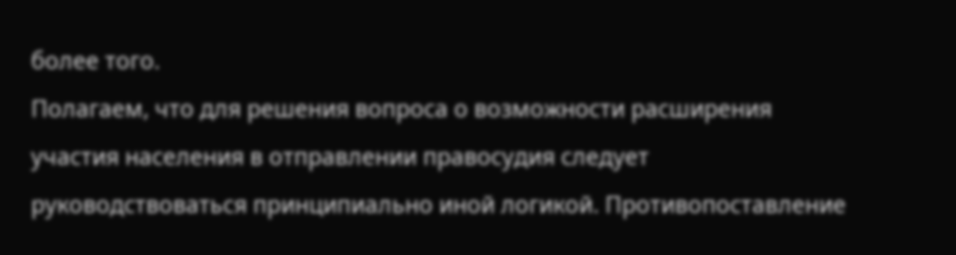более того.
Полагаем, что для решения вопроса о возможности расширения участия населения в отправлении правосудия следует руководствоваться принципиально иной логикой. Противопоставление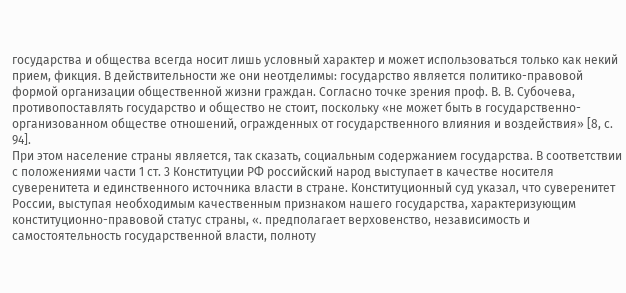государства и общества всегда носит лишь условный характер и может использоваться только как некий прием, фикция. В действительности же они неотделимы: государство является политико-правовой формой организации общественной жизни граждан. Согласно точке зрения проф. В. В. Субочева, противопоставлять государство и общество не стоит, поскольку «не может быть в государственно-организованном обществе отношений, огражденных от государственного влияния и воздействия» [8, с. 94].
При этом население страны является, так сказать, социальным содержанием государства. В соответствии с положениями части 1 ст. 3 Конституции РФ российский народ выступает в качестве носителя суверенитета и единственного источника власти в стране. Конституционный суд указал, что суверенитет России, выступая необходимым качественным признаком нашего государства, характеризующим конституционно-правовой статус страны, «. предполагает верховенство, независимость и самостоятельность государственной власти, полноту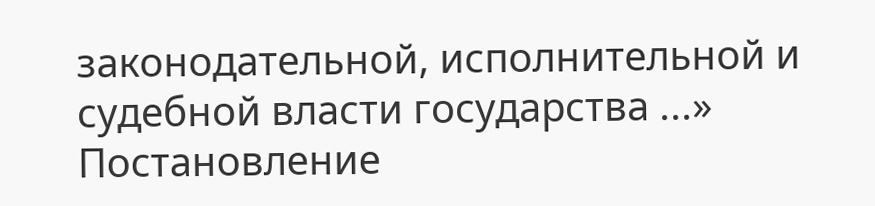законодательной, исполнительной и судебной власти государства ...» Постановление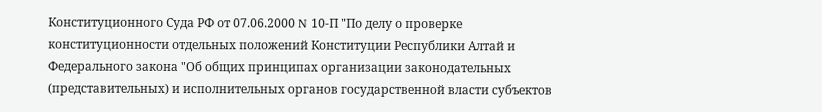Конституционного Суда РФ от 07.06.2000 N 10-П "По делу о проверке конституционности отдельных положений Конституции Республики Алтай и Федерального закона "Об общих принципах организации законодательных (представительных) и исполнительных органов государственной власти субъектов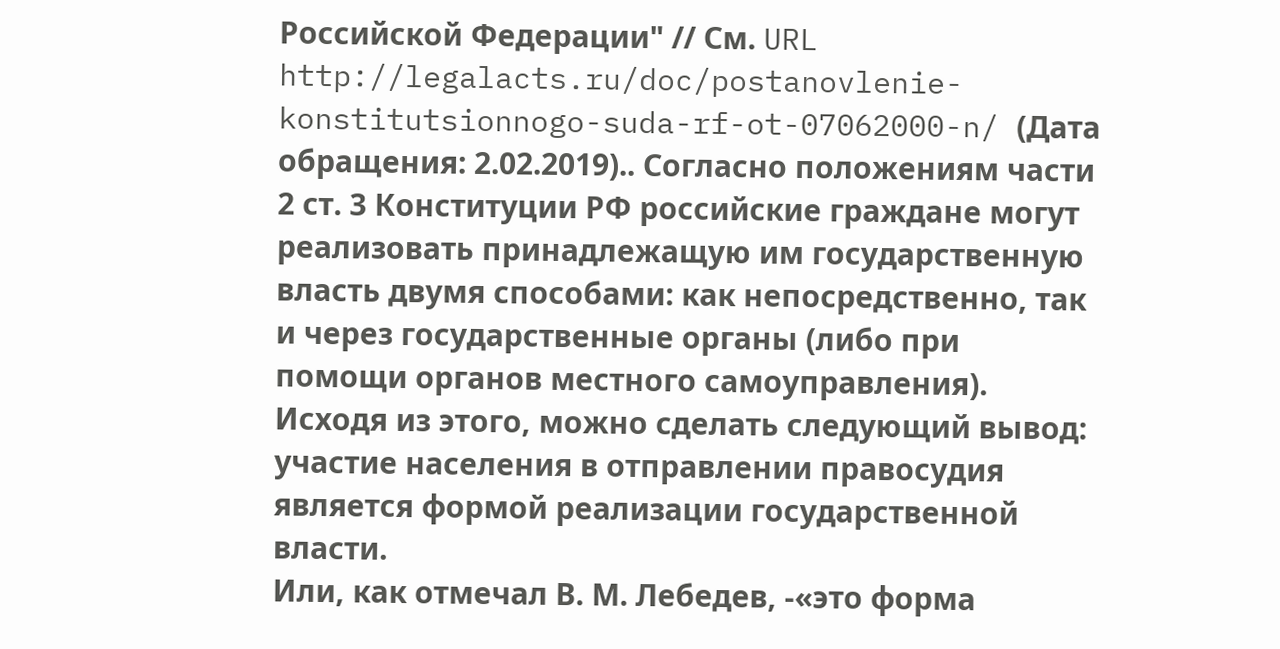Российской Федерации" // См. URL http://legalacts.ru/doc/postanovlenie- konstitutsionnogo-suda-rf-ot-07062000-n/ (Дата обращения: 2.02.2019).. Согласно положениям части 2 ст. 3 Конституции РФ российские граждане могут реализовать принадлежащую им государственную власть двумя способами: как непосредственно, так и через государственные органы (либо при помощи органов местного самоуправления).
Исходя из этого, можно сделать следующий вывод: участие населения в отправлении правосудия является формой реализации государственной власти.
Или, как отмечал В. М. Лебедев, -«это форма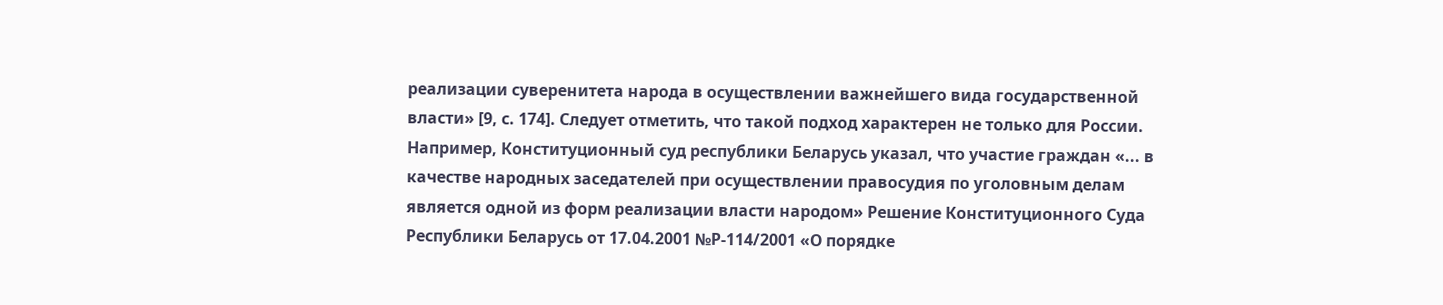реализации суверенитета народа в осуществлении важнейшего вида государственной власти» [9, с. 174]. Следует отметить, что такой подход характерен не только для России. Например, Конституционный суд республики Беларусь указал, что участие граждан «... в качестве народных заседателей при осуществлении правосудия по уголовным делам является одной из форм реализации власти народом» Решение Конституционного Суда Республики Беларусь от 17.04.2001 №Р-114/2001 «О порядке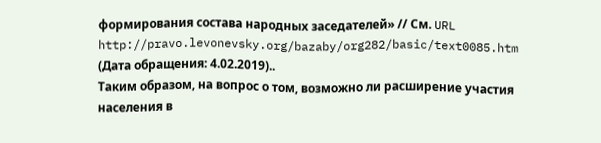формирования состава народных заседателей» // См. URL http://pravo.levonevsky.org/bazaby/org282/basic/text0085.htm (Дата обращения: 4.02.2019)..
Таким образом, на вопрос о том, возможно ли расширение участия населения в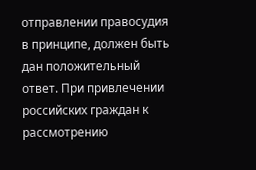отправлении правосудия в принципе, должен быть дан положительный ответ. При привлечении российских граждан к рассмотрению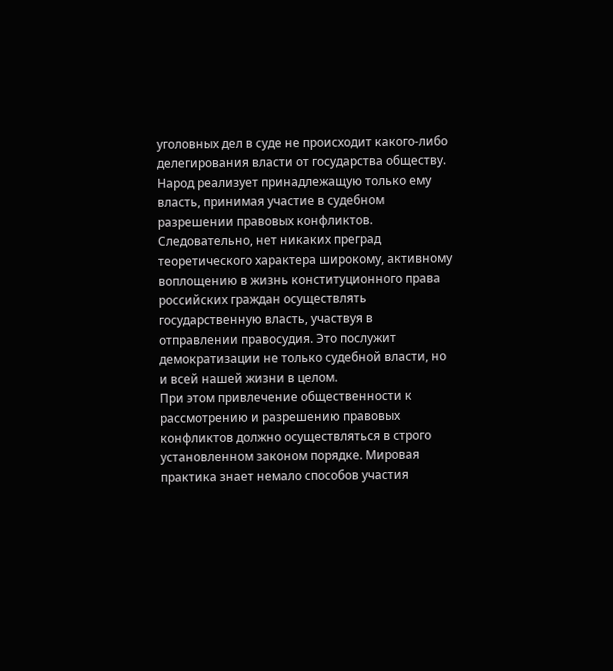уголовных дел в суде не происходит какого-либо делегирования власти от государства обществу. Народ реализует принадлежащую только ему власть, принимая участие в судебном разрешении правовых конфликтов. Следовательно, нет никаких преград теоретического характера широкому, активному воплощению в жизнь конституционного права российских граждан осуществлять государственную власть, участвуя в отправлении правосудия. Это послужит демократизации не только судебной власти, но и всей нашей жизни в целом.
При этом привлечение общественности к рассмотрению и разрешению правовых конфликтов должно осуществляться в строго установленном законом порядке. Мировая практика знает немало способов участия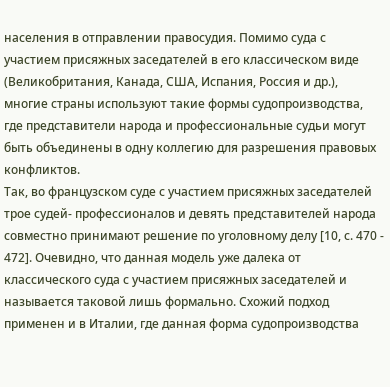населения в отправлении правосудия. Помимо суда с участием присяжных заседателей в его классическом виде (Великобритания, Канада, США, Испания, Россия и др.), многие страны используют такие формы судопроизводства, где представители народа и профессиональные судьи могут быть объединены в одну коллегию для разрешения правовых конфликтов.
Так, во французском суде с участием присяжных заседателей трое судей- профессионалов и девять представителей народа совместно принимают решение по уголовному делу [10, с. 470 - 472]. Очевидно, что данная модель уже далека от классического суда с участием присяжных заседателей и называется таковой лишь формально. Схожий подход применен и в Италии, где данная форма судопроизводства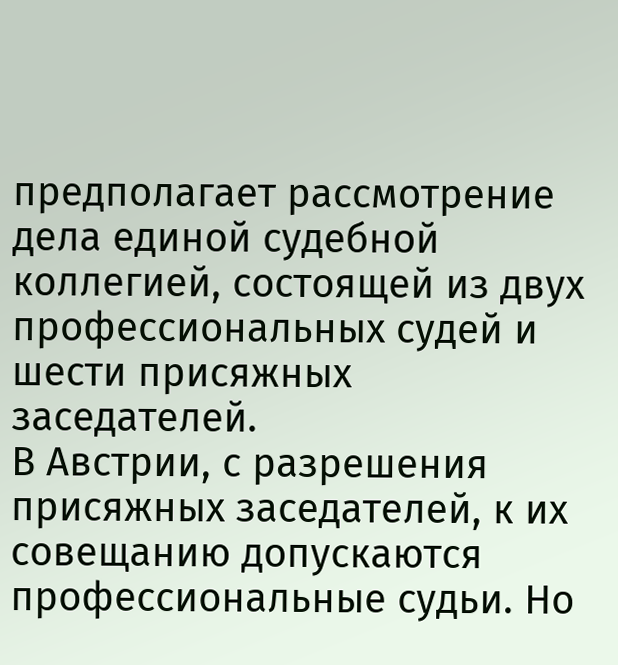предполагает рассмотрение дела единой судебной коллегией, состоящей из двух профессиональных судей и шести присяжных заседателей.
В Австрии, с разрешения присяжных заседателей, к их совещанию допускаются профессиональные судьи. Но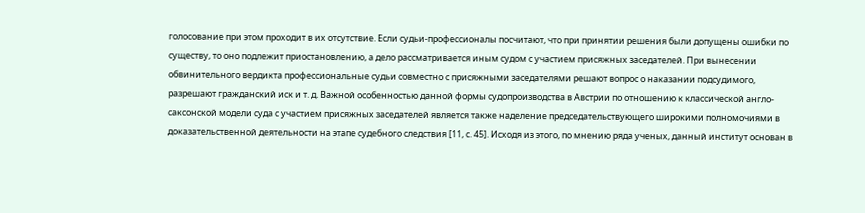голосование при этом проходит в их отсутствие. Если судьи-профессионалы посчитают, что при принятии решения были допущены ошибки по существу, то оно подлежит приостановлению, а дело рассматривается иным судом с участием присяжных заседателей. При вынесении обвинительного вердикта профессиональные судьи совместно с присяжными заседателями решают вопрос о наказании подсудимого, разрешают гражданский иск и т. д. Важной особенностью данной формы судопроизводства в Австрии по отношению к классической англо-саксонской модели суда с участием присяжных заседателей является также наделение председательствующего широкими полномочиями в доказательственной деятельности на этапе судебного следствия [11, с. 45]. Исходя из этого, по мнению ряда ученых, данный институт основан в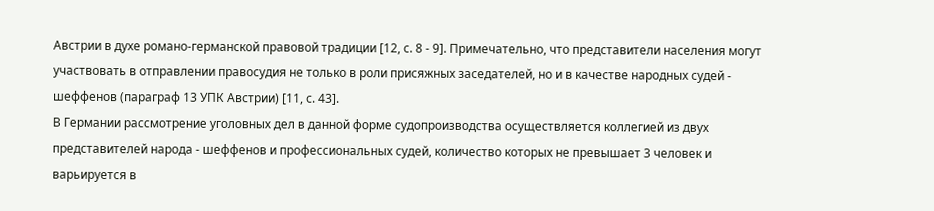Австрии в духе романо-германской правовой традиции [12, с. 8 - 9]. Примечательно, что представители населения могут участвовать в отправлении правосудия не только в роли присяжных заседателей, но и в качестве народных судей - шеффенов (параграф 13 УПК Австрии) [11, с. 43].
В Германии рассмотрение уголовных дел в данной форме судопроизводства осуществляется коллегией из двух представителей народа - шеффенов и профессиональных судей, количество которых не превышает 3 человек и варьируется в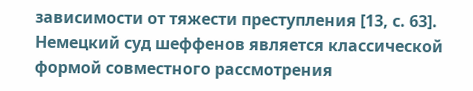зависимости от тяжести преступления [13, с. 63]. Немецкий суд шеффенов является классической формой совместного рассмотрения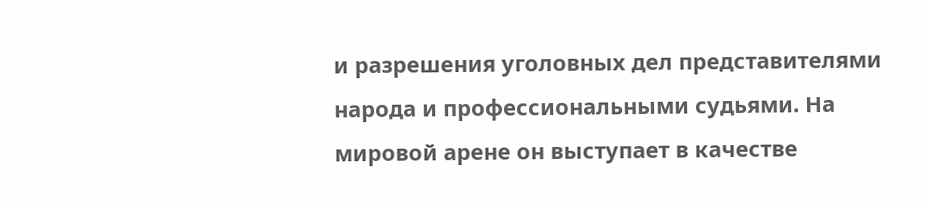и разрешения уголовных дел представителями народа и профессиональными судьями. На мировой арене он выступает в качестве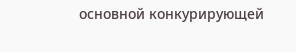основной конкурирующей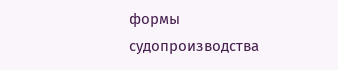формы судопроизводства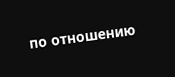по отношению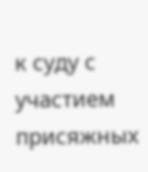к суду с участием присяжных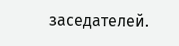заседателей.